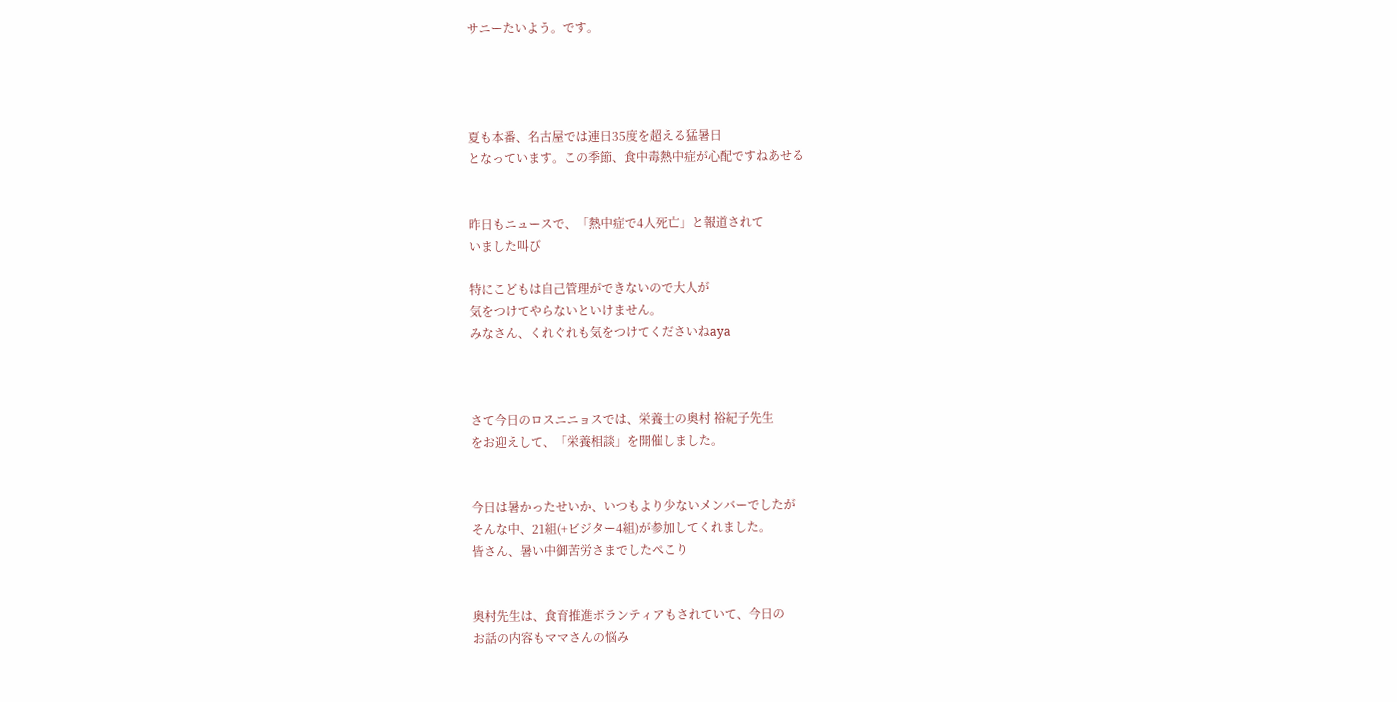サニーたいよう。です。




夏も本番、名古屋では連日35度を超える猛暑日
となっています。この季節、食中毒熱中症が心配ですねあせる


昨日もニュースで、「熱中症で4人死亡」と報道されて
いました叫び

特にこどもは自己管理ができないので大人が
気をつけてやらないといけません。
みなさん、くれぐれも気をつけてくださいねaya



さて今日のロスニニョスでは、栄養士の奥村 裕紀子先生
をお迎えして、「栄養相談」を開催しました。


今日は暑かったせいか、いつもより少ないメンバーでしたが
そんな中、21組(+ビジター4組)が参加してくれました。
皆さん、暑い中御苦労さまでしたぺこり


奥村先生は、食育推進ボランティアもされていて、今日の
お話の内容もママさんの悩み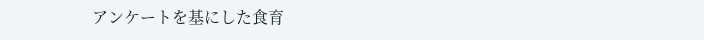アンケートを基にした食育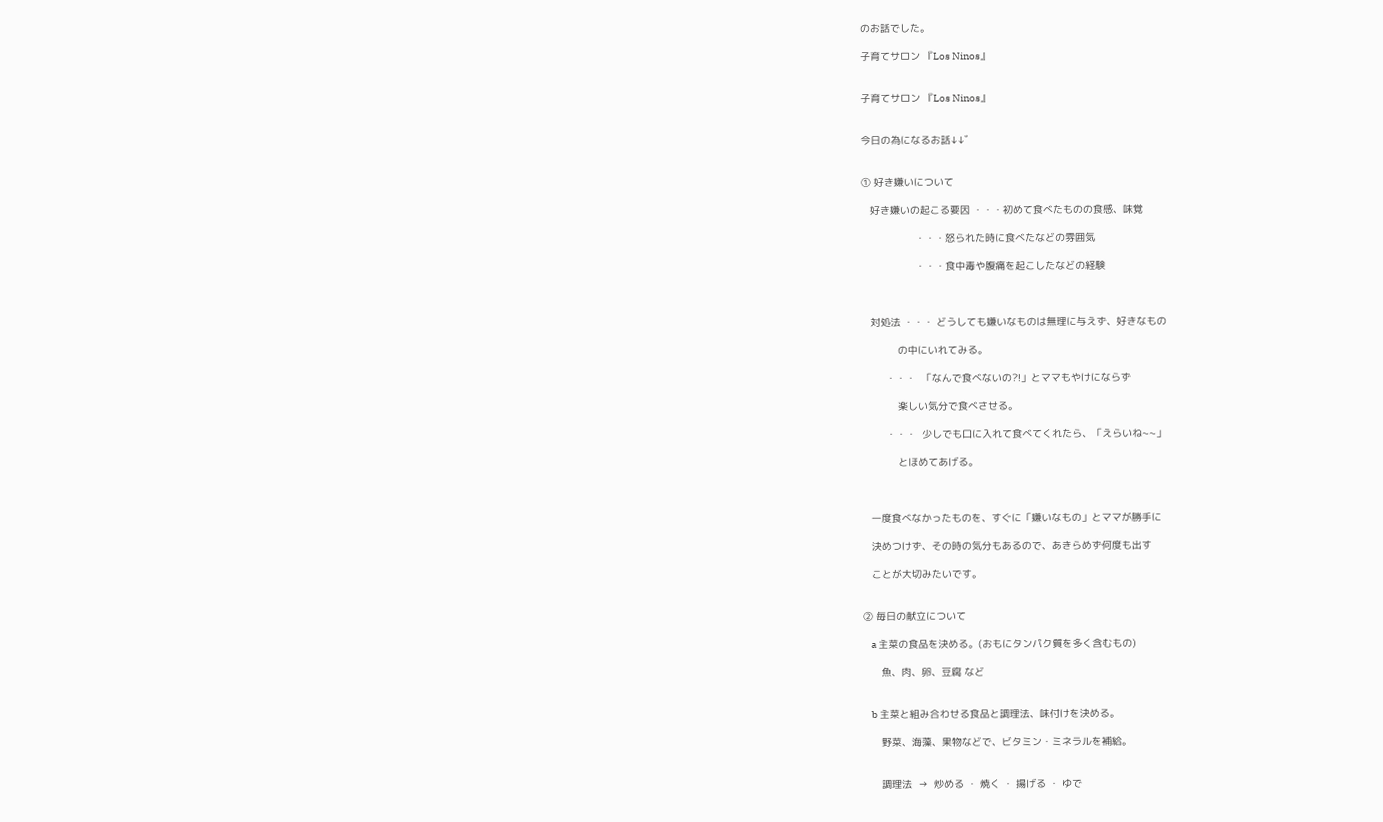のお話でした。

子育てサロン 『Los Ninos』


子育てサロン 『Los Ninos』


今日の為になるお話↓↓゛


① 好き嫌いについて

   好き嫌いの起こる要因 ・・・初めて食べたものの食感、味覚

                  ・・・怒られた時に食べたなどの雰囲気

                  ・・・食中毒や腹痛を起こしたなどの経験



   対処法 ・・・ どうしても嫌いなものは無理に与えず、好きなもの

            の中にいれてみる。

        ・・・  「なんで食べないの?!」とママもやけにならず

            楽しい気分で食べさせる。

        ・・・  少しでも口に入れて食べてくれたら、「えらいね~~」

            とほめてあげる。



   一度食べなかったものを、すぐに「嫌いなもの」とママが勝手に

   決めつけず、その時の気分もあるので、あきらめず何度も出す

   ことが大切みたいです。


② 毎日の献立について

    a 主菜の食品を決める。(おもにタンパク質を多く含むもの)

      魚、肉、卵、豆腐 など


    b 主菜と組み合わせる食品と調理法、味付けを決める。

      野菜、海藻、果物などで、ビタミン・ミネラルを補給。


      調理法  →  炒める ・ 焼く ・ 揚げる ・ ゆで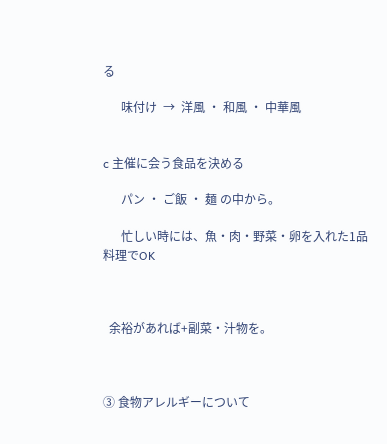る

      味付け  →  洋風 ・ 和風 ・ 中華風


c 主催に会う食品を決める

      パン ・ ご飯 ・ 麺 の中から。

      忙しい時には、魚・肉・野菜・卵を入れた1品料理でOK



  余裕があれば+副菜・汁物を。



③ 食物アレルギーについて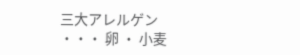三大アレルゲン ・・・ 卵 ・ 小麦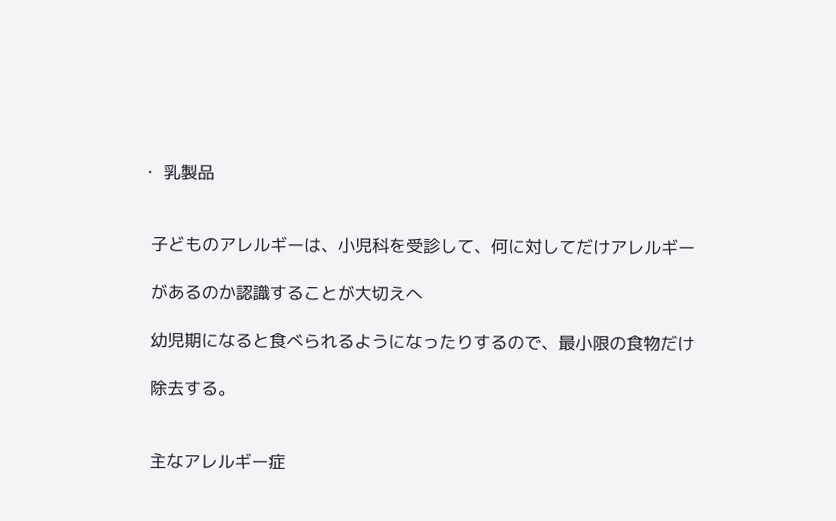・ 乳製品


  子どものアレルギーは、小児科を受診して、何に対してだけアレルギー

  があるのか認識することが大切えへ

  幼児期になると食べられるようになったりするので、最小限の食物だけ

  除去する。


  主なアレルギー症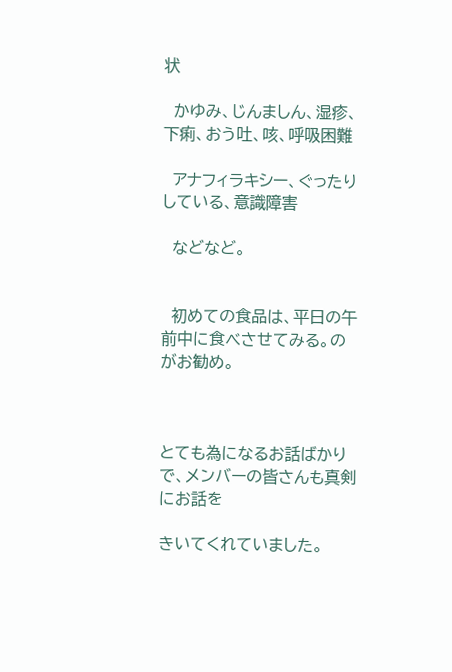状

  かゆみ、じんましん、湿疹、下痢、おう吐、咳、呼吸困難

  アナフィラキシー、ぐったりしている、意識障害

  などなど。


  初めての食品は、平日の午前中に食べさせてみる。のがお勧め。



とても為になるお話ばかりで、メンバーの皆さんも真剣にお話を

きいてくれていました。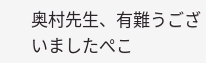奥村先生、有難うございましたぺこ